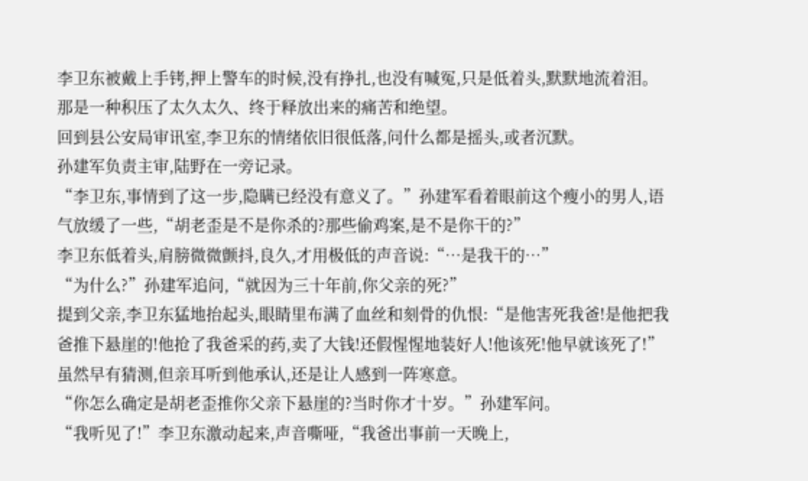李卫东被戴上手铐,押上警车的时候,没有挣扎,也没有喊冤,只是低着头,默默地流着泪。
那是一种积压了太久太久、终于释放出来的痛苦和绝望。
回到县公安局审讯室,李卫东的情绪依旧很低落,问什么都是摇头,或者沉默。
孙建军负责主审,陆野在一旁记录。
“李卫东,事情到了这一步,隐瞒已经没有意义了。”孙建军看着眼前这个瘦小的男人,语气放缓了一些,“胡老歪是不是你杀的?那些偷鸡案,是不是你干的?”
李卫东低着头,肩膀微微颤抖,良久,才用极低的声音说:“…是我干的…”
“为什么?”孙建军追问,“就因为三十年前,你父亲的死?”
提到父亲,李卫东猛地抬起头,眼睛里布满了血丝和刻骨的仇恨:“是他害死我爸!是他把我爸推下悬崖的!他抢了我爸采的药,卖了大钱!还假惺惺地装好人!他该死!他早就该死了!”
虽然早有猜测,但亲耳听到他承认,还是让人感到一阵寒意。
“你怎么确定是胡老歪推你父亲下悬崖的?当时你才十岁。”孙建军问。
“我听见了!”李卫东激动起来,声音嘶哑,“我爸出事前一天晚上,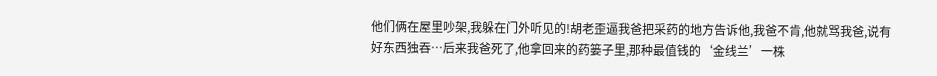他们俩在屋里吵架,我躲在门外听见的!胡老歪逼我爸把采药的地方告诉他,我爸不肯,他就骂我爸,说有好东西独吞…后来我爸死了,他拿回来的药篓子里,那种最值钱的‘金线兰’一株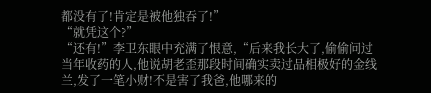都没有了!肯定是被他独吞了!”
“就凭这个?”
“还有!”李卫东眼中充满了恨意,“后来我长大了,偷偷问过当年收药的人,他说胡老歪那段时间确实卖过品相极好的金线兰,发了一笔小财!不是害了我爸,他哪来的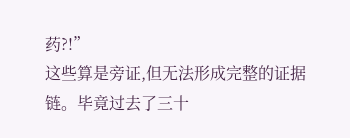药?!”
这些算是旁证,但无法形成完整的证据链。毕竟过去了三十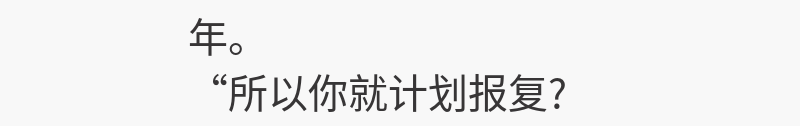年。
“所以你就计划报复?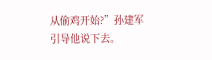从偷鸡开始?”孙建军引导他说下去。